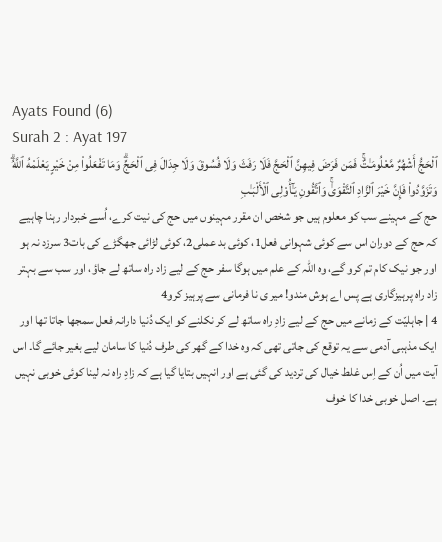Ayats Found (6)
Surah 2 : Ayat 197
ٱلْحَجُّ أَشْهُرٌ مَّعْلُومَـٰتٌۚ فَمَن فَرَضَ فِيهِنَّ ٱلْحَجَّ فَلَا رَفَثَ وَلَا فُسُوقَ وَلَا جِدَالَ فِى ٱلْحَجِّۗ وَمَا تَفْعَلُواْ مِنْ خَيْرٍ يَعْلَمْهُ ٱللَّهُۗ وَتَزَوَّدُواْ فَإِنَّ خَيْرَ ٱلزَّادِ ٱلتَّقْوَىٰۚ وَٱتَّقُونِ يَـٰٓأُوْلِى ٱلْأَلْبَـٰبِ
حج کے مہینے سب کو معلوم ہیں جو شخص ان مقرر مہینوں میں حج کی نیت کرے، اُسے خبردار رہنا چاہیے کہ حج کے دوران اس سے کوئی شہوانی فعل1، کوئی بد عملی2، کوئی لڑائی جھگڑے کی بات3 سرزد نہ ہو اور جو نیک کام تم کرو گے، وہ اللہ کے علم میں ہوگا سفر حج کے لیے زاد راہ ساتھ لے جاؤ، اور سب سے بہتر زاد راہ پرہیزگاری ہے پس اے ہوش مندو! میر ی نا فرمانی سے پرہیز کرو4
4 | جاہلیّت کے زمانے میں حج کے لیے زادِ راہ ساتھ لے کر نکلنے کو ایک دُنیا دارانہ فعل سمجھا جاتا تھا اور ایک مذہبی آدمی سے یہ توقع کی جاتی تھی کہ وہ خدا کے گھر کی طرف دُنیا کا سامان لیے بغیر جائے گا۔ اس آیت میں اُن کے اِس غلط خیال کی تردید کی گئی ہے اور انہیں بتایا گیا ہے کہ زادِ راہ نہ لینا کوئی خوبی نہیں ہے۔ اصل خوبی خدا کا خوف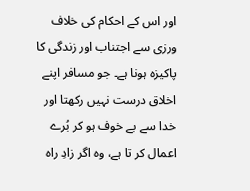اور اس کے احکام کی خلاف ورزی سے اجتناب اور زندگی کا پاکیزہ ہونا ہے۔ جو مسافر اپنے اخلاق درست نہیں رکھتا اور خدا سے بے خوف ہو کر بُرے اعمال کر تا ہے، وہ اگر زادِ راہ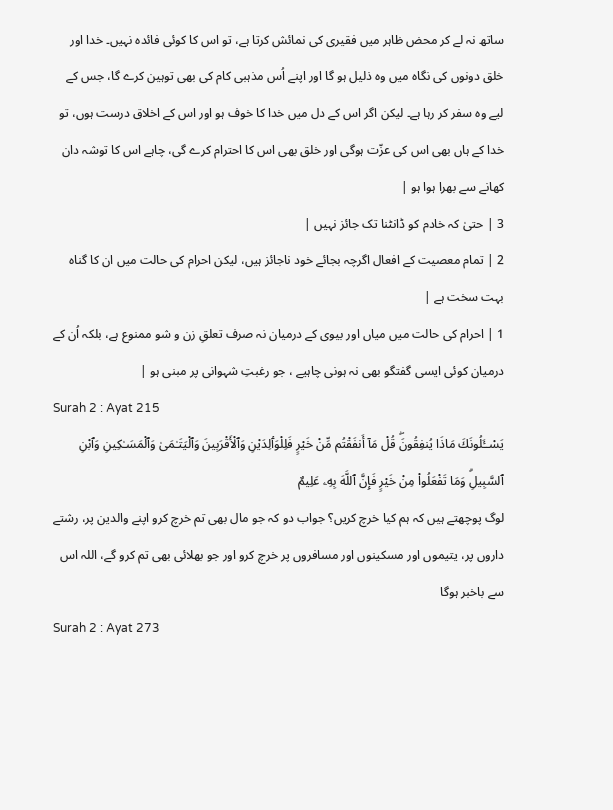ساتھ نہ لے کر محض ظاہر میں فقیری کی نمائش کرتا ہے، تو اس کا کوئی فائدہ نہیں۔ خدا اور خلق دونوں کی نگاہ میں وہ ذلیل ہو گا اور اپنے اُس مذہبی کام کی بھی توہین کرے گا، جس کے لیے وہ سفر کر رہا ہے۔ لیکن اگر اس کے دل میں خدا کا خوف ہو اور اس کے اخلاق درست ہوں، تو خدا کے ہاں بھی اس کی عزّت ہوگی اور خلق بھی اس کا احترام کرے گی، چاہے اس کا توشہ دان کھانے سے بھرا ہوا ہو |
3 | حتیٰ کہ خادم کو ڈانٹنا تک جائز نہیں |
2 | تمام معصیت کے افعال اگرچہ بجائے خود ناجائز ہیں، لیکن احرام کی حالت میں ان کا گناہ بہت سخت ہے |
1 | احرام کی حالت میں میاں اور بیوی کے درمیان نہ صرف تعلقِ زن و شو ممنوع ہے، بلکہ اُن کے درمیان کوئی ایسی گفتگو بھی نہ ہونی چاہیے ، جو رغبتِ شہوانی پر مبنی ہو |
Surah 2 : Ayat 215
يَسْــَٔلُونَكَ مَاذَا يُنفِقُونَۖ قُلْ مَآ أَنفَقْتُم مِّنْ خَيْرٍ فَلِلْوَٲلِدَيْنِ وَٱلْأَقْرَبِينَ وَٱلْيَتَـٰمَىٰ وَٱلْمَسَـٰكِينِ وَٱبْنِ ٱلسَّبِيلِۗ وَمَا تَفْعَلُواْ مِنْ خَيْرٍ فَإِنَّ ٱللَّهَ بِهِۦ عَلِيمٌ
لوگ پوچھتے ہیں کہ ہم کیا خرچ کریں؟ جواب دو کہ جو مال بھی تم خرچ کرو اپنے والدین پر، رشتے داروں پر، یتیموں اور مسکینوں اور مسافروں پر خرچ کرو اور جو بھلائی بھی تم کرو گے، اللہ اس سے باخبر ہوگا
Surah 2 : Ayat 273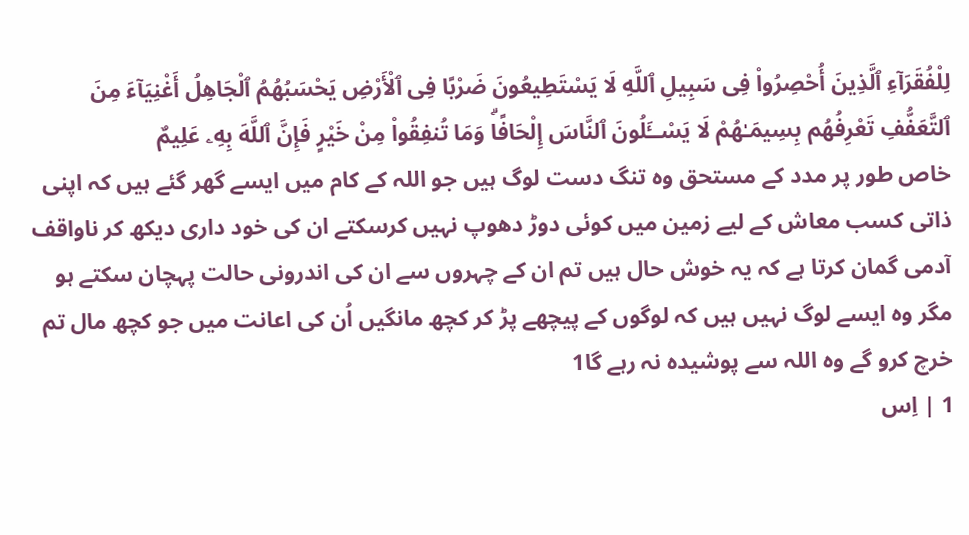لِلْفُقَرَآءِ ٱلَّذِينَ أُحْصِرُواْ فِى سَبِيلِ ٱللَّهِ لَا يَسْتَطِيعُونَ ضَرْبًا فِى ٱلْأَرْضِ يَحْسَبُهُمُ ٱلْجَاهِلُ أَغْنِيَآءَ مِنَ ٱلتَّعَفُّفِ تَعْرِفُهُم بِسِيمَـٰهُمْ لَا يَسْــَٔلُونَ ٱلنَّاسَ إِلْحَافًاۗ وَمَا تُنفِقُواْ مِنْ خَيْرٍ فَإِنَّ ٱللَّهَ بِهِۦ عَلِيمٌ
خاص طور پر مدد کے مستحق وہ تنگ دست لوگ ہیں جو اللہ کے کام میں ایسے گھر گئے ہیں کہ اپنی ذاتی کسب معاش کے لیے زمین میں کوئی دوڑ دھوپ نہیں کرسکتے ان کی خود داری دیکھ کر ناواقف آدمی گمان کرتا ہے کہ یہ خوش حال ہیں تم ان کے چہروں سے ان کی اندرونی حالت پہچان سکتے ہو مگر وہ ایسے لوگ نہیں ہیں کہ لوگوں کے پیچھے پڑ کر کچھ مانگیں اُن کی اعانت میں جو کچھ مال تم خرچ کرو گے وہ اللہ سے پوشیدہ نہ رہے گا1
1 | اِس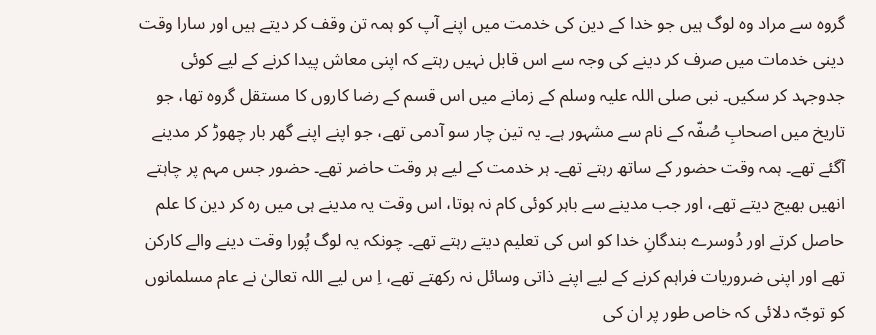گروہ سے مراد وہ لوگ ہیں جو خدا کے دین کی خدمت میں اپنے آپ کو ہمہ تن وقف کر دیتے ہیں اور سارا وقت دینی خدمات میں صرف کر دینے کی وجہ سے اس قابل نہیں رہتے کہ اپنی معاش پیدا کرنے کے لیے کوئی جدوجہد کر سکیں۔ نبی صلی اللہ علیہ وسلم کے زمانے میں اس قسم کے رضا کاروں کا مستقل گروہ تھا، جو تاریخ میں اصحابِ صُفّہ کے نام سے مشہور ہے۔ یہ تین چار سو آدمی تھے، جو اپنے اپنے گھر بار چھوڑ کر مدینے آگئے تھے۔ ہمہ وقت حضور کے ساتھ رہتے تھے۔ ہر خدمت کے لیے ہر وقت حاضر تھے۔ حضور جس مہم پر چاہتے انھیں بھیج دیتے تھے، اور جب مدینے سے باہر کوئی کام نہ ہوتا، اس وقت یہ مدینے ہی میں رہ کر دین کا علم حاصل کرتے اور دُوسرے بندگانِ خدا کو اس کی تعلیم دیتے رہتے تھے۔ چونکہ یہ لوگ پُورا وقت دینے والے کارکن تھے اور اپنی ضروریات فراہم کرنے کے لیے اپنے ذاتی وسائل نہ رکھتے تھے، اِ س لیے اللہ تعالیٰ نے عام مسلمانوں کو توجّہ دلائی کہ خاص طور پر ان کی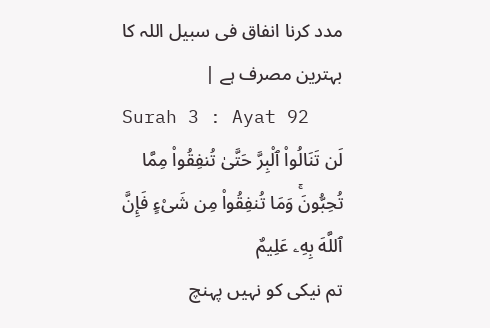مدد کرنا انفاق فی سبیل اللہ کا بہترین مصرف ہے |
Surah 3 : Ayat 92
لَن تَنَالُواْ ٱلْبِرَّ حَتَّىٰ تُنفِقُواْ مِمَّا تُحِبُّونَۚ وَمَا تُنفِقُواْ مِن شَىْءٍ فَإِنَّ ٱللَّهَ بِهِۦ عَلِيمٌ
تم نیکی کو نہیں پہنچ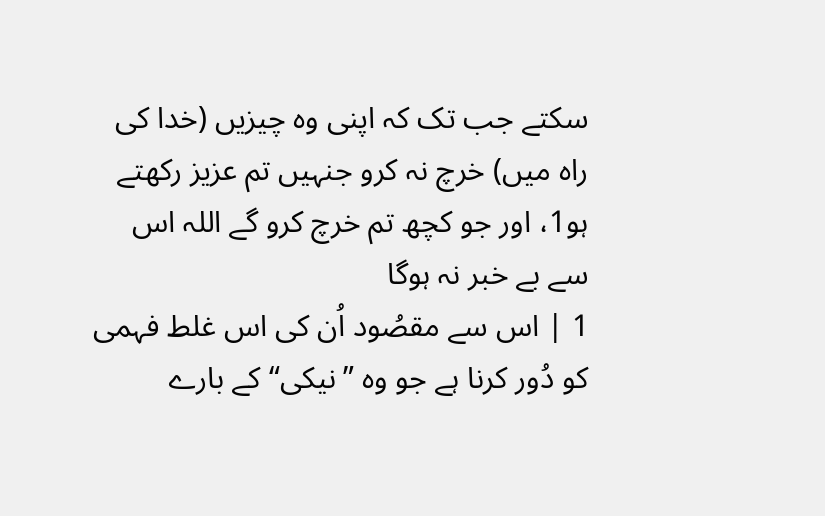سکتے جب تک کہ اپنی وہ چیزیں (خدا کی راہ میں) خرچ نہ کرو جنہیں تم عزیز رکھتے ہو1، اور جو کچھ تم خرچ کرو گے اللہ اس سے بے خبر نہ ہوگا
1 | اس سے مقصُود اُن کی اس غلط فہمی کو دُور کرنا ہے جو وہ ”نیکی“ کے بارے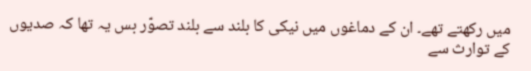میں رکھتے تھے۔ ان کے دماغوں میں نیکی کا بلند سے بلند تصوّر بس یہ تھا کہ صدیوں کے توارث سے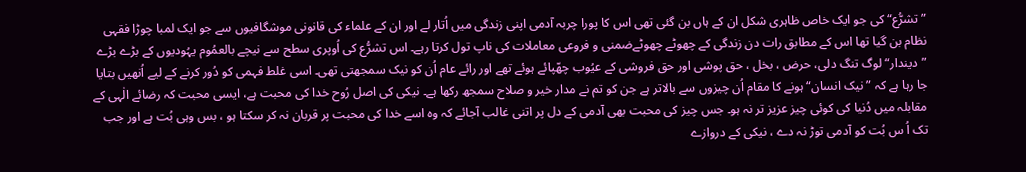”تشرُّع“ کی جو ایک خاص ظاہری شکل ان کے ہاں بن گئی تھی اس کا پورا چربہ آدمی اپنی زندگی میں اُتار لے اور ان کے علماء کی قانونی موشگافیوں سے جو ایک لمبا چوڑا فقہی نظام بن گیا تھا اس کے مطابق رات دن زندگی کے چھوٹے چھوٹےضمنی و فروعی معاملات کی ناپ تول کرتا رہے۔ اس تشرُّع کی اُوپری سطح سے نیچے بالعمُوم یہُودیوں کے بڑے بڑے ”دیندار“ لوگ تنگ دلی، حرض ، بخل ، حق پوشی اور حق فروشی کے عیُوب چھّپائے ہوئے تھے اور رائے عام اُن کو نیک سمجھتی تھی۔ اسی غلط فہمی کو دُور کرنے کے لیے اُنھیں بتایا جا رہا ہے کہ ”نیک انسان“ ہونے کا مقام اُن چیزوں سے بالاتر ہے جن کو تم نے مدار خیر و صلاح سمجھ رکھا ہے۔ نیکی کی اصل رُوح خدا کی محبت ہے، ایسی محبت کہ رضائے الٰہی کے مقابلہ میں دُنیا کی کوئی چیز عزیز تر نہ ہو۔ جس چیز کی محبت بھی آدمی کے دل پر اتنی غالب آجائے کہ وہ اسے خدا کی محبت پر قربان نہ کر سکتا ہو ، بس وہی بُت ہے اور جب تک اُ س بُت کو آدمی توڑ نہ دے ، نیکی کے دروازے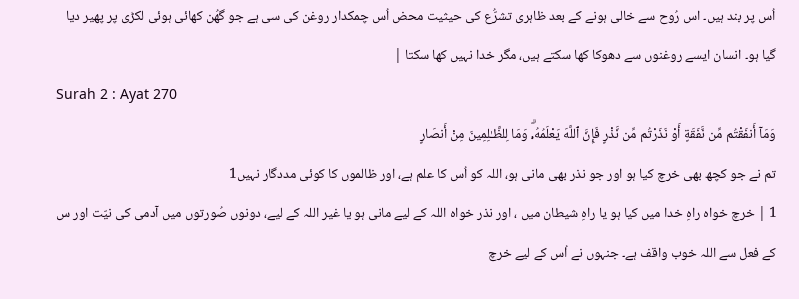اُس پر بند ہیں۔ اس رُوح سے خالی ہونے کے بعد ظاہری تشرُّع کی حیثیت محض اُس چمکدار روغن کی سی ہے جو گھُن کھائی ہوئی لکڑی پر پھیر دیا گیا ہو۔ انسان ایسے روغنوں سے دھوکا کھا سکتے ہیں، مگر خدا نہیں کھا سکتا |
Surah 2 : Ayat 270
وَمَآ أَنفَقْتُم مِّن نَّفَقَةٍ أَوْ نَذَرْتُم مِّن نَّذْرٍ فَإِنَّ ٱللَّهَ يَعْلَمُهُۥۗ وَمَا لِلظَّـٰلِمِينَ مِنْ أَنصَارٍ
تم نے جو کچھ بھی خرچ کیا ہو اور جو نذر بھی مانی ہو، اللہ کو اُس کا علم ہے، اور ظالموں کا کوئی مددگار نہیں1
1 | خرچ خواہ راہِ خدا میں کیا ہو یا راہِ شیطان میں ، اور نذر خواہ اللہ کے لیے مانی ہو یا غیر اللہ کے لیے، دونوں صُورتوں میں آدمی کی نیّت اور س کے فعل سے اللہ خوب واقف ہے۔ جنہوں نے اُس کے لیے خرچ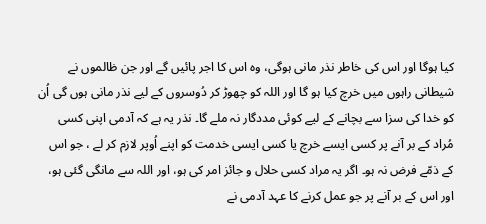کیا ہوگا اور اس کی خاطر نذر مانی ہوگی، وہ اس کا اجر پائیں گے اور جن ظالموں نے شیطانی راہوں میں خرچ کیا ہو گا اور اللہ کو چھوڑ کر دُوسروں کے لیے نذر مانی ہوں گی اُن کو خدا کی سزا سے بچانے کے لیے کوئی مددگار نہ ملے گا۔ نذر یہ ہے کہ آدمی اپنی کسی مُراد کے بر آنے پر کسی ایسے خرچ یا کسی ایسی خدمت کو اپنے اُوپر لازم کر لے ، جو اس کے ذمّے فرض نہ ہو۔ اگر یہ مراد کسی حلال و جائز امر کی ہو، اور اللہ سے مانگی گئی ہو، اور اس کے بر آنے پر جو عمل کرنے کا عہد آدمی نے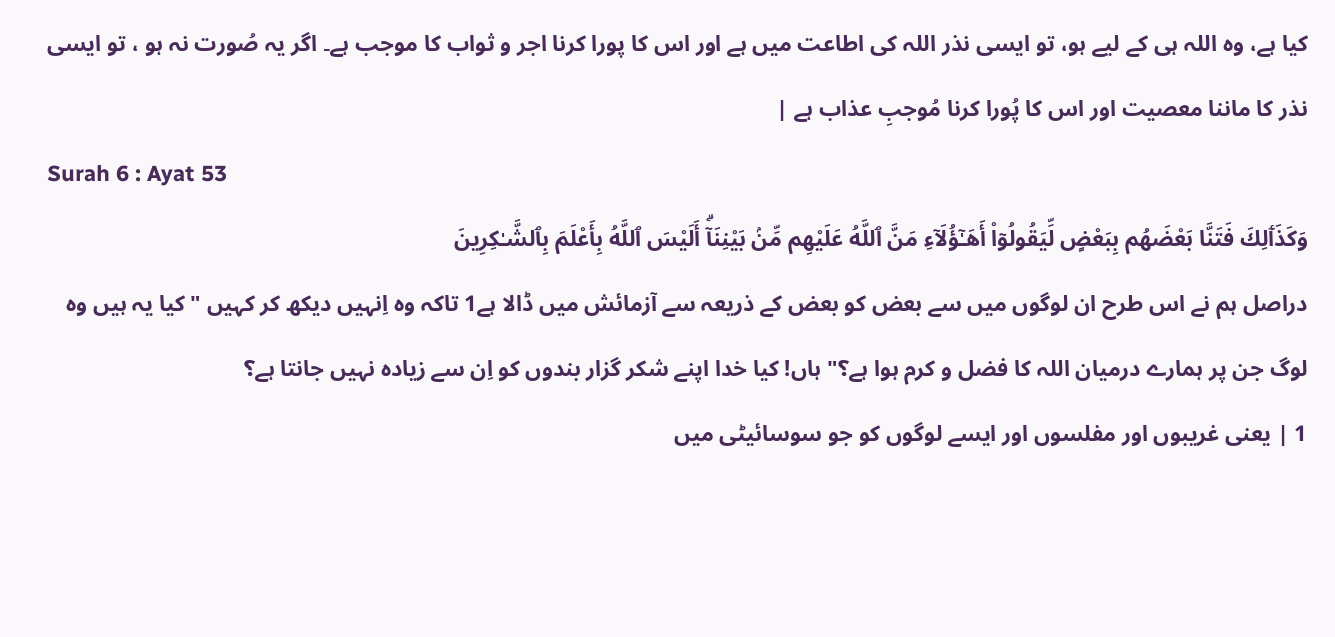کیا ہے، وہ اللہ ہی کے لیے ہو، تو ایسی نذر اللہ کی اطاعت میں ہے اور اس کا پورا کرنا اجر و ثواب کا موجب ہے۔ اگر یہ صُورت نہ ہو ، تو ایسی نذر کا ماننا معصیت اور اس کا پُورا کرنا مُوجبِ عذاب ہے |
Surah 6 : Ayat 53
وَكَذَٲلِكَ فَتَنَّا بَعْضَهُم بِبَعْضٍ لِّيَقُولُوٓاْ أَهَـٰٓؤُلَآءِ مَنَّ ٱللَّهُ عَلَيْهِم مِّنۢ بَيْنِنَآۗ أَلَيْسَ ٱللَّهُ بِأَعْلَمَ بِٱلشَّـٰكِرِينَ
دراصل ہم نے اس طرح ان لوگوں میں سے بعض کو بعض کے ذریعہ سے آزمائش میں ڈالا ہے1 تاکہ وہ اِنہیں دیکھ کر کہیں "کیا یہ ہیں وہ لوگ جن پر ہمارے درمیان اللہ کا فضل و کرم ہوا ہے؟" ہاں! کیا خدا اپنے شکر گزار بندوں کو اِن سے زیادہ نہیں جانتا ہے؟
1 | یعنی غریبوں اور مفلسوں اور ایسے لوگوں کو جو سوسائیٹی میں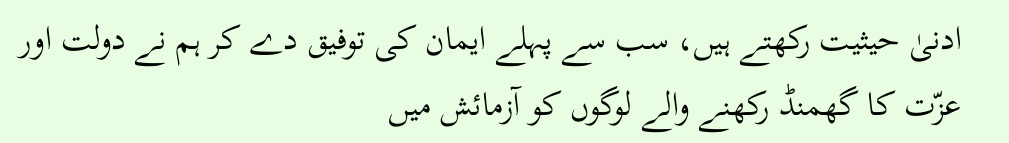ادنیٰ حیثیت رکھتے ہیں، سب سے پہلے ایمان کی توفیق دے کر ہم نے دولت اور عزّت کا گھمنڈ رکھنے والے لوگوں کو آزمائش میں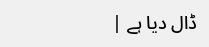ڈال دیا ہے |